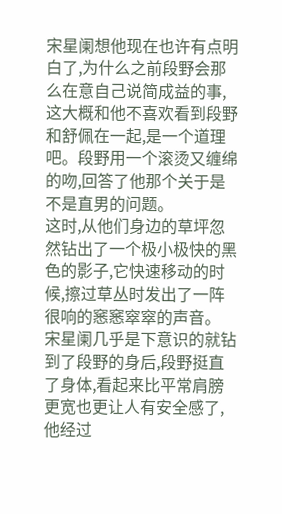宋星阑想他现在也许有点明白了,为什么之前段野会那么在意自己说简成益的事,这大概和他不喜欢看到段野和舒佩在一起,是一个道理吧。段野用一个滚烫又缠绵的吻,回答了他那个关于是不是直男的问题。
这时,从他们身边的草坪忽然钻出了一个极小极快的黑色的影子,它快速移动的时候,擦过草丛时发出了一阵很响的窸窸窣窣的声音。
宋星阑几乎是下意识的就钻到了段野的身后,段野挺直了身体,看起来比平常肩膀更宽也更让人有安全感了,他经过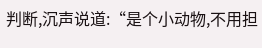判断,沉声说道:“是个小动物,不用担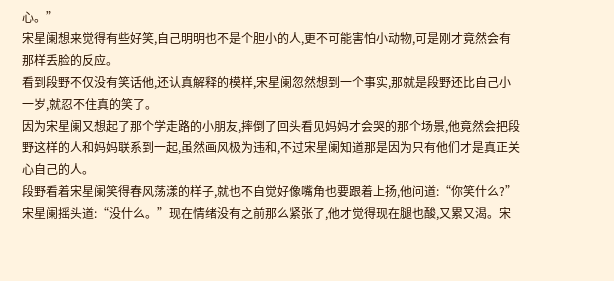心。”
宋星阑想来觉得有些好笑,自己明明也不是个胆小的人,更不可能害怕小动物,可是刚才竟然会有那样丢脸的反应。
看到段野不仅没有笑话他,还认真解释的模样,宋星阑忽然想到一个事实,那就是段野还比自己小一岁,就忍不住真的笑了。
因为宋星阑又想起了那个学走路的小朋友,摔倒了回头看见妈妈才会哭的那个场景,他竟然会把段野这样的人和妈妈联系到一起,虽然画风极为违和,不过宋星阑知道那是因为只有他们才是真正关心自己的人。
段野看着宋星阑笑得春风荡漾的样子,就也不自觉好像嘴角也要跟着上扬,他问道:“你笑什么?”
宋星阑摇头道:“没什么。”现在情绪没有之前那么紧张了,他才觉得现在腿也酸,又累又渴。宋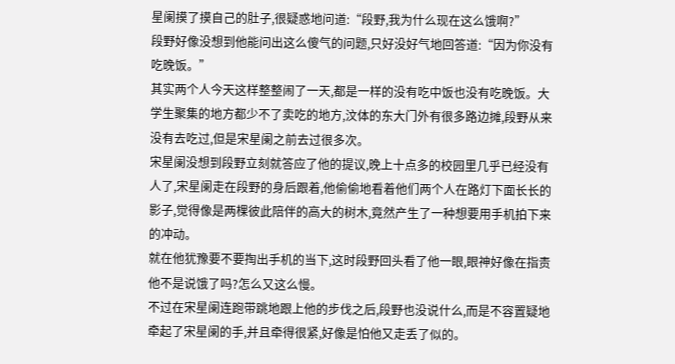星阑摸了摸自己的肚子,很疑惑地问道:“段野,我为什么现在这么饿啊?”
段野好像没想到他能问出这么傻气的问题,只好没好气地回答道:“因为你没有吃晚饭。”
其实两个人今天这样整整闹了一天,都是一样的没有吃中饭也没有吃晚饭。大学生聚集的地方都少不了卖吃的地方,汶体的东大门外有很多路边摊,段野从来没有去吃过,但是宋星阑之前去过很多次。
宋星阑没想到段野立刻就答应了他的提议,晚上十点多的校园里几乎已经没有人了,宋星阑走在段野的身后跟着,他偷偷地看着他们两个人在路灯下面长长的影子,觉得像是两棵彼此陪伴的高大的树木,竟然产生了一种想要用手机拍下来的冲动。
就在他犹豫要不要掏出手机的当下,这时段野回头看了他一眼,眼神好像在指责他不是说饿了吗?怎么又这么慢。
不过在宋星阑连跑带跳地跟上他的步伐之后,段野也没说什么,而是不容置疑地牵起了宋星阑的手,并且牵得很紧,好像是怕他又走丢了似的。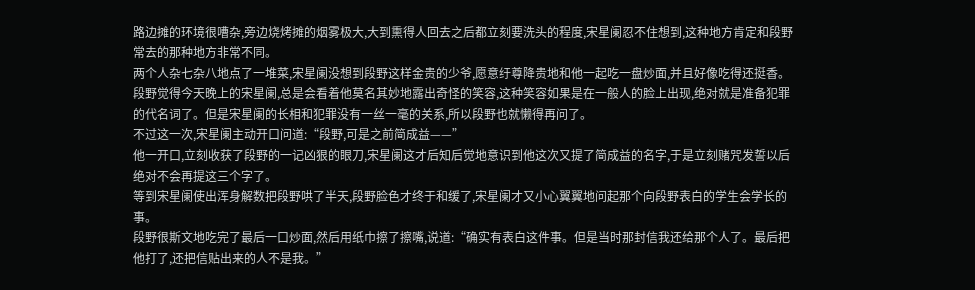路边摊的环境很嘈杂,旁边烧烤摊的烟雾极大,大到熏得人回去之后都立刻要洗头的程度,宋星阑忍不住想到,这种地方肯定和段野常去的那种地方非常不同。
两个人杂七杂八地点了一堆菜,宋星阑没想到段野这样金贵的少爷,愿意纡尊降贵地和他一起吃一盘炒面,并且好像吃得还挺香。
段野觉得今天晚上的宋星阑,总是会看着他莫名其妙地露出奇怪的笑容,这种笑容如果是在一般人的脸上出现,绝对就是准备犯罪的代名词了。但是宋星阑的长相和犯罪没有一丝一毫的关系,所以段野也就懒得再问了。
不过这一次,宋星阑主动开口问道:“段野,可是之前简成益——”
他一开口,立刻收获了段野的一记凶狠的眼刀,宋星阑这才后知后觉地意识到他这次又提了简成益的名字,于是立刻赌咒发誓以后绝对不会再提这三个字了。
等到宋星阑使出浑身解数把段野哄了半天,段野脸色才终于和缓了,宋星阑才又小心翼翼地问起那个向段野表白的学生会学长的事。
段野很斯文地吃完了最后一口炒面,然后用纸巾擦了擦嘴,说道:“确实有表白这件事。但是当时那封信我还给那个人了。最后把他打了,还把信贴出来的人不是我。”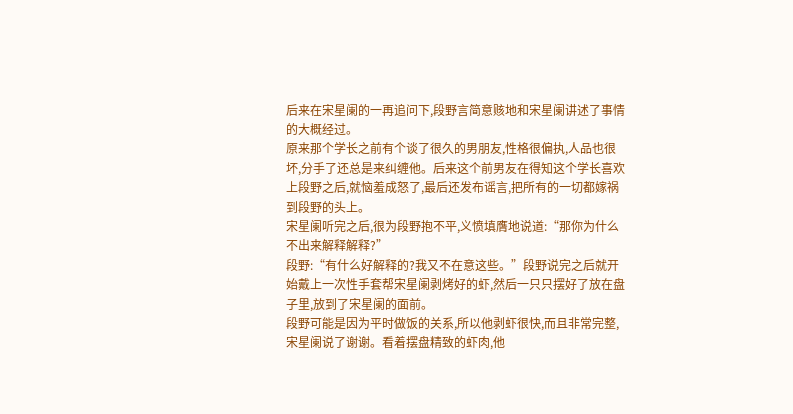后来在宋星阑的一再追问下,段野言简意赅地和宋星阑讲述了事情的大概经过。
原来那个学长之前有个谈了很久的男朋友,性格很偏执,人品也很坏,分手了还总是来纠缠他。后来这个前男友在得知这个学长喜欢上段野之后,就恼羞成怒了,最后还发布谣言,把所有的一切都嫁祸到段野的头上。
宋星阑听完之后,很为段野抱不平,义愤填膺地说道:“那你为什么不出来解释解释?”
段野:“有什么好解释的?我又不在意这些。”段野说完之后就开始戴上一次性手套帮宋星阑剥烤好的虾,然后一只只摆好了放在盘子里,放到了宋星阑的面前。
段野可能是因为平时做饭的关系,所以他剥虾很快,而且非常完整,宋星阑说了谢谢。看着摆盘精致的虾肉,他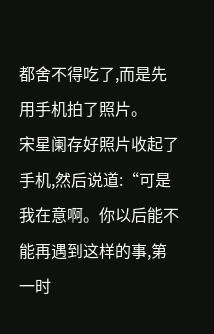都舍不得吃了,而是先用手机拍了照片。
宋星阑存好照片收起了手机,然后说道:“可是我在意啊。你以后能不能再遇到这样的事,第一时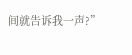间就告诉我一声?”